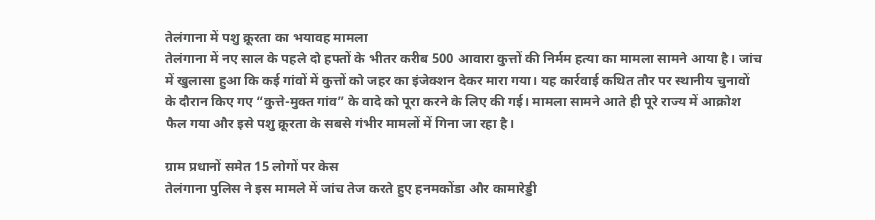तेलंगाना में पशु क्रूरता का भयावह मामला
तेलंगाना में नए साल के पहले दो हफ्तों के भीतर करीब 500 आवारा कुत्तों की निर्मम हत्या का मामला सामने आया है। जांच में खुलासा हुआ कि कई गांवों में कुत्तों को जहर का इंजेक्शन देकर मारा गया। यह कार्रवाई कथित तौर पर स्थानीय चुनावों के दौरान किए गए “कुत्ते-मुक्त गांव” के वादे को पूरा करने के लिए की गई। मामला सामने आते ही पूरे राज्य में आक्रोश फैल गया और इसे पशु क्रूरता के सबसे गंभीर मामलों में गिना जा रहा है।

ग्राम प्रधानों समेत 15 लोगों पर केस
तेलंगाना पुलिस ने इस मामले में जांच तेज करते हुए हनमकोंडा और कामारेड्डी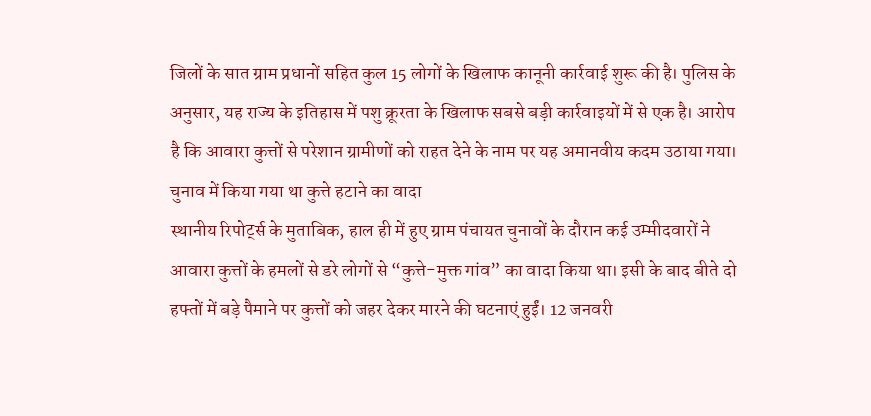जिलों के सात ग्राम प्रधानों सहित कुल 15 लोगों के खिलाफ कानूनी कार्रवाई शुरू की है। पुलिस के अनुसार, यह राज्य के इतिहास में पशु क्रूरता के खिलाफ सबसे बड़ी कार्रवाइयों में से एक है। आरोप है कि आवारा कुत्तों से परेशान ग्रामीणों को राहत देने के नाम पर यह अमानवीय कदम उठाया गया।
चुनाव में किया गया था कुत्ते हटाने का वादा
स्थानीय रिपोर्ट्स के मुताबिक, हाल ही में हुए ग्राम पंचायत चुनावों के दौरान कई उम्मीदवारों ने आवारा कुत्तों के हमलों से डरे लोगों से “कुत्ते-मुक्त गांव” का वादा किया था। इसी के बाद बीते दो हफ्तों में बड़े पैमाने पर कुत्तों को जहर देकर मारने की घटनाएं हुईं। 12 जनवरी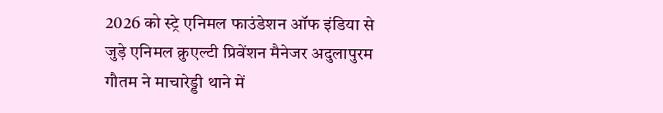2026 को स्ट्रे एनिमल फाउंडेशन ऑफ इंडिया से जुड़े एनिमल क्रुएल्टी प्रिवेंशन मैनेजर अदुलापुरम गौतम ने माचारेड्डी थाने में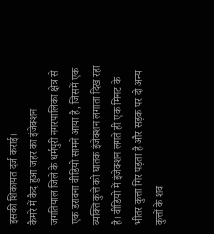इसकी शिकायत दर्ज कराई।
कैमरे में कैद हुआ जहर का इंजेक्शन
जगतियाल जिले के धर्मपुरी नगरपालिका क्षेत्र से एक डरावना वीडियो सामने आया है, जिसमें एक व्यक्ति कुत्ते को घातक इंजेक्शन लगाता दिख रहा है। वीडियो में इंजेक्शन लगते ही एक मिनट के भीतर कुत्ता गिर पड़ता है और सड़क पर दो अन्य कुत्तों के शव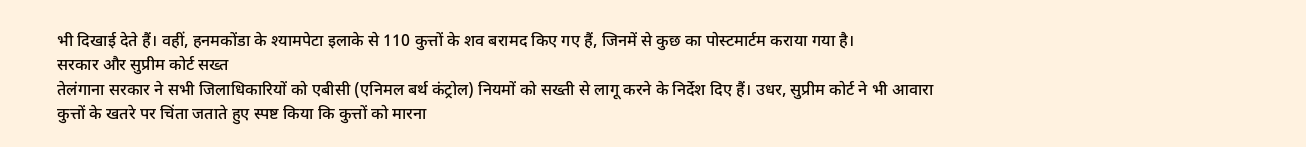भी दिखाई देते हैं। वहीं, हनमकोंडा के श्यामपेटा इलाके से 110 कुत्तों के शव बरामद किए गए हैं, जिनमें से कुछ का पोस्टमार्टम कराया गया है।
सरकार और सुप्रीम कोर्ट सख्त
तेलंगाना सरकार ने सभी जिलाधिकारियों को एबीसी (एनिमल बर्थ कंट्रोल) नियमों को सख्ती से लागू करने के निर्देश दिए हैं। उधर, सुप्रीम कोर्ट ने भी आवारा कुत्तों के खतरे पर चिंता जताते हुए स्पष्ट किया कि कुत्तों को मारना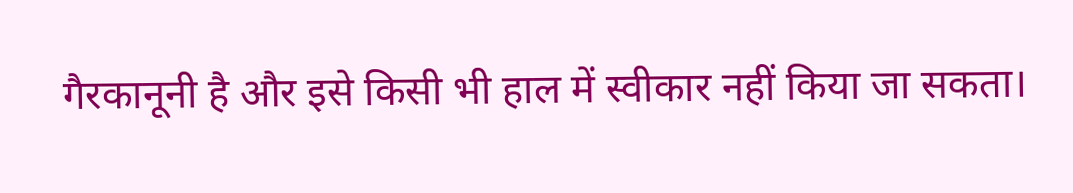गैरकानूनी है और इसे किसी भी हाल में स्वीकार नहीं किया जा सकता।